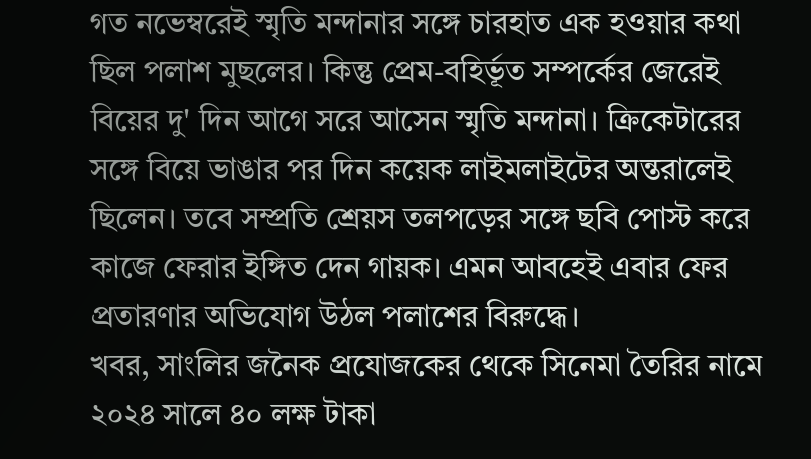গত নভেম্বরেই স্মৃতি মন্দানার সঙ্গে চারহাত এক হওয়ার কথা ছিল পলাশ মুছলের। কিন্তু প্রেম-বহির্ভূত সম্পর্কের জেরেই বিয়ের দু' দিন আগে সরে আসেন স্মৃতি মন্দানা। ক্রিকেটারের সঙ্গে বিয়ে ভাঙার পর দিন কয়েক লাইমলাইটের অন্তরালেই ছিলেন। তবে সম্প্রতি শ্রেয়স তলপড়ের সঙ্গে ছবি পোস্ট করে কাজে ফেরার ইঙ্গিত দেন গায়ক। এমন আবহেই এবার ফের প্রতারণার অভিযোগ উঠল পলাশের বিরুদ্ধে।
খবর, সাংলির জনৈক প্রযোজকের থেকে সিনেমা তৈরির নামে ২০২৪ সালে ৪০ লক্ষ টাকা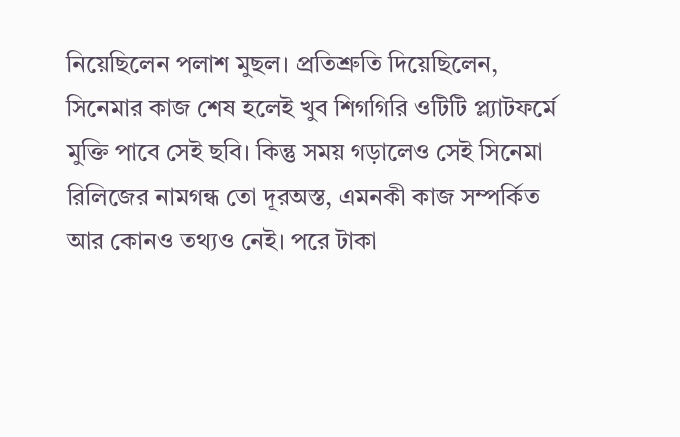নিয়েছিলেন পলাশ মুছল। প্রতিশ্রুতি দিয়েছিলেন, সিনেমার কাজ শেষ হলেই খুব শিগগিরি ওটিটি প্ল্যাটফর্মে মুক্তি পাবে সেই ছবি। কিন্তু সময় গড়ালেও সেই সিনেমা রিলিজের নামগন্ধ তো দূরঅস্ত, এমনকী কাজ সম্পর্কিত আর কোনও তথ্যও নেই। পরে টাকা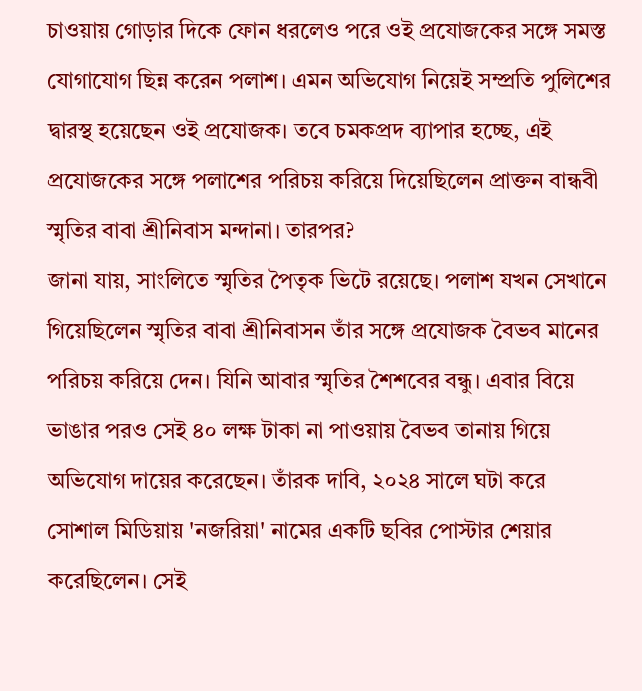চাওয়ায় গোড়ার দিকে ফোন ধরলেও পরে ওই প্রযোজকের সঙ্গে সমস্ত যোগাযোগ ছিন্ন করেন পলাশ। এমন অভিযোগ নিয়েই সম্প্রতি পুলিশের দ্বারস্থ হয়েছেন ওই প্রযোজক। তবে চমকপ্রদ ব্যাপার হচ্ছে, এই প্রযোজকের সঙ্গে পলাশের পরিচয় করিয়ে দিয়েছিলেন প্রাক্তন বান্ধবী স্মৃতির বাবা শ্রীনিবাস মন্দানা। তারপর?
জানা যায়, সাংলিতে স্মৃতির পৈতৃক ভিটে রয়েছে। পলাশ যখন সেখানে গিয়েছিলেন স্মৃতির বাবা শ্রীনিবাসন তাঁর সঙ্গে প্রযোজক বৈভব মানের পরিচয় করিয়ে দেন। যিনি আবার স্মৃতির শৈশবের বন্ধু। এবার বিয়ে ভাঙার পরও সেই ৪০ লক্ষ টাকা না পাওয়ায় বৈভব তানায় গিয়ে অভিযোগ দায়ের করেছেন। তাঁরক দাবি, ২০২৪ সালে ঘটা করে সোশাল মিডিয়ায় 'নজরিয়া' নামের একটি ছবির পোস্টার শেয়ার করেছিলেন। সেই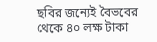ছবির জন্যেই বৈভবের থেকে ৪০ লক্ষ টাকা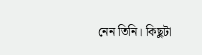নেন তিনি। কিছুটা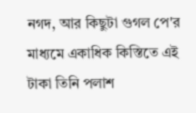নগদ, আর কিছুটা গুগল পে'র মাধ্যমে একাধিক কিস্তিতে এই টাকা তিনি পলাশ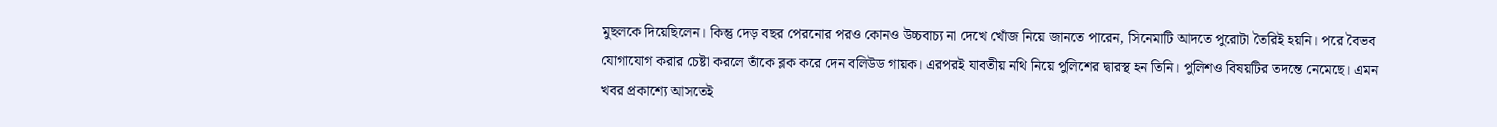মুছলকে দিয়েছিলেন। কিন্তু দেড় বছর পেরনোর পরও কোনও উচ্চবাচ্য না দেখে খোঁজ নিয়ে জানতে পারেন, সিনেমাটি আদতে পুরোটা তৈরিই হয়নি। পরে বৈভব যোগাযোগ করার চেষ্টা করলে তাঁকে ব্লক করে দেন বলিউড গায়ক। এরপরই যাবতীয় নথি নিয়ে পুলিশের দ্বারস্থ হন তিনি। পুলিশও বিষয়টির তদন্তে নেমেছে। এমন খবর প্রকাশ্যে আসতেই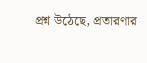প্রশ্ন উঠেছে, প্রতারণার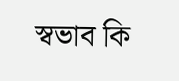স্বভাব কি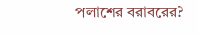পলাশের বরাবরের?